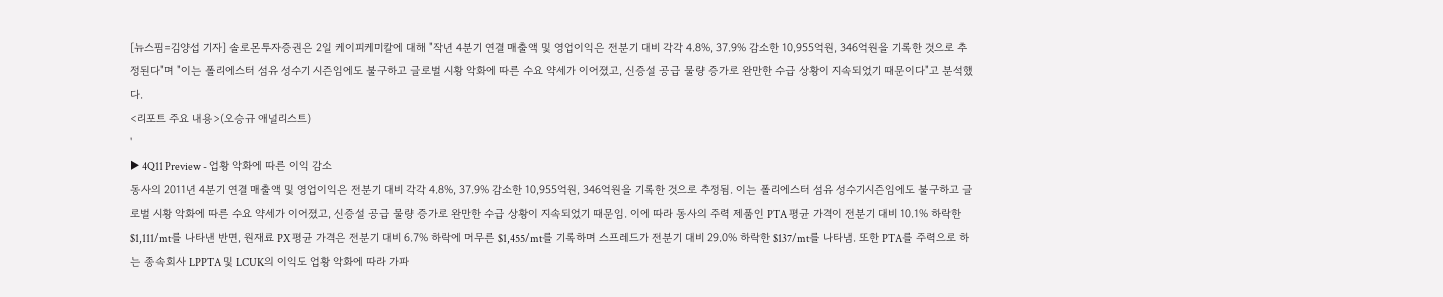[뉴스핌=김양섭 기자] 솔로몬투자증권은 2일 케이피케미칼에 대해 "작년 4분기 연결 매출액 및 영업이익은 전분기 대비 각각 4.8%, 37.9% 감소한 10,955억원, 346억원을 기록한 것으로 추정된다"며 "이는 폴리에스터 섬유 성수기 시즌임에도 불구하고 글로벌 시황 악화에 따른 수요 약세가 이어졌고, 신증설 공급 물량 증가로 완만한 수급 상황이 지속되었기 때문이다"고 분석했다.
<리포트 주요 내용>(오승규 애널리스트)
'
▶ 4Q11 Preview - 업황 악화에 따른 이익 감소
동사의 2011년 4분기 연결 매출액 및 영업이익은 전분기 대비 각각 4.8%, 37.9% 감소한 10,955억원, 346억원을 기록한 것으로 추정됨. 이는 폴리에스터 섬유 성수기시즌임에도 불구하고 글로벌 시황 악화에 따른 수요 약세가 이어졌고, 신증설 공급 물량 증가로 완만한 수급 상황이 지속되었기 때문임. 이에 따라 동사의 주력 제품인 PTA 평균 가격이 전분기 대비 10.1% 하락한 $1,111/mt를 나타낸 반면, 원재료 PX 평균 가격은 전분기 대비 6.7% 하락에 머무른 $1,455/mt를 기록하며 스프레드가 전분기 대비 29.0% 하락한 $137/mt를 나타냄. 또한 PTA를 주력으로 하는 종속회사 LPPTA 및 LCUK의 이익도 업황 악화에 따라 가파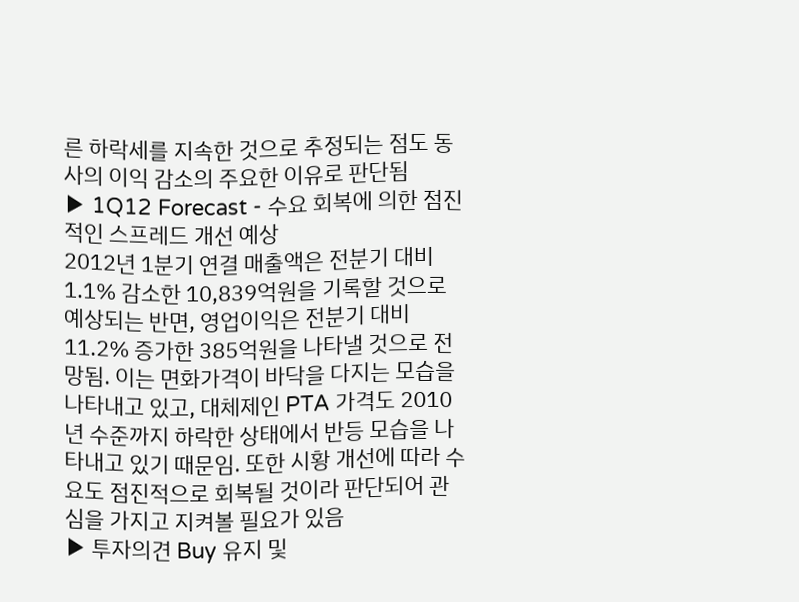른 하락세를 지속한 것으로 추정되는 점도 동사의 이익 감소의 주요한 이유로 판단됨
▶ 1Q12 Forecast - 수요 회복에 의한 점진적인 스프레드 개선 예상
2012년 1분기 연결 매출액은 전분기 대비 1.1% 감소한 10,839억원을 기록할 것으로 예상되는 반면, 영업이익은 전분기 대비 11.2% 증가한 385억원을 나타낼 것으로 전망됨. 이는 면화가격이 바닥을 다지는 모습을 나타내고 있고, 대체제인 PTA 가격도 2010년 수준까지 하락한 상태에서 반등 모습을 나타내고 있기 때문임. 또한 시황 개선에 따라 수요도 점진적으로 회복될 것이라 판단되어 관심을 가지고 지켜볼 필요가 있음
▶ 투자의견 Buy 유지 및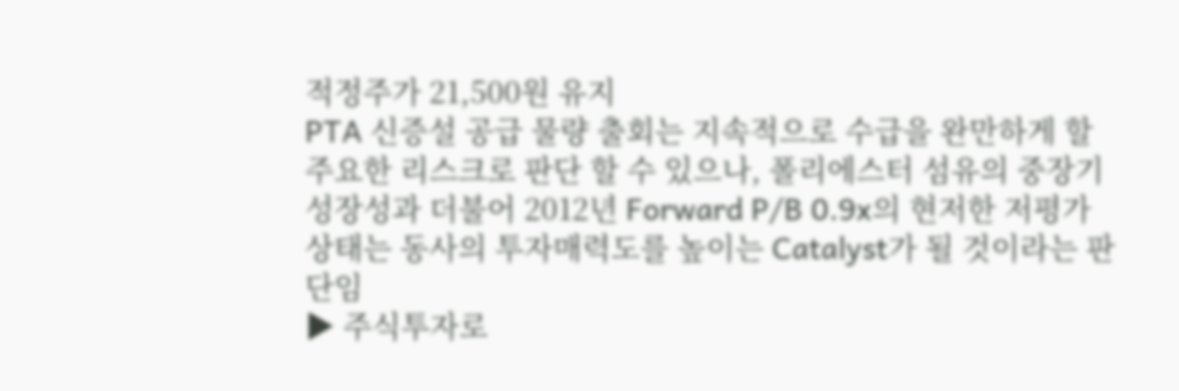적정주가 21,500원 유지
PTA 신증설 공급 물량 출회는 지속적으로 수급을 완만하게 할 주요한 리스크로 판단 할 수 있으나, 폴리에스터 섬유의 중장기 성장성과 더불어 2012년 Forward P/B 0.9x의 현저한 저평가 상태는 동사의 투자매력도를 높이는 Catalyst가 될 것이라는 판단임
▶ 주식투자로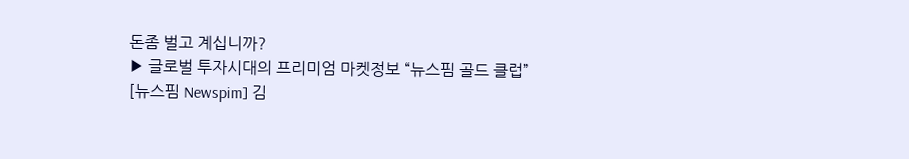돈좀 벌고 계십니까?
▶ 글로벌 투자시대의 프리미엄 마켓정보 “뉴스핌 골드 클럽”
[뉴스핌 Newspim] 김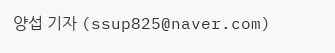양섭 기자 (ssup825@naver.com)